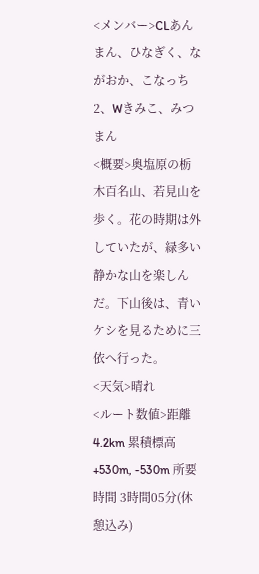<メンバー>CLあんまん、ひなぎく、ながおか、こなっち2、Wきみこ、みつまん
<概要>奥塩原の栃木百名山、若見山を歩く。花の時期は外していたが、緑多い静かな山を楽しんだ。下山後は、青いケシを見るために三依へ行った。
<天気>晴れ
<ルート数値>距離4.2km 累積標高+530m, -530m 所要時間 3時間05分(休憩込み)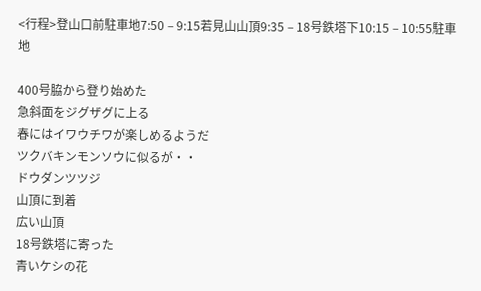<行程>登山口前駐車地7:50 – 9:15若見山山頂9:35 – 18号鉄塔下10:15 – 10:55駐車地

400号脇から登り始めた
急斜面をジグザグに上る
春にはイワウチワが楽しめるようだ
ツクバキンモンソウに似るが・・
ドウダンツツジ
山頂に到着
広い山頂
18号鉄塔に寄った
青いケシの花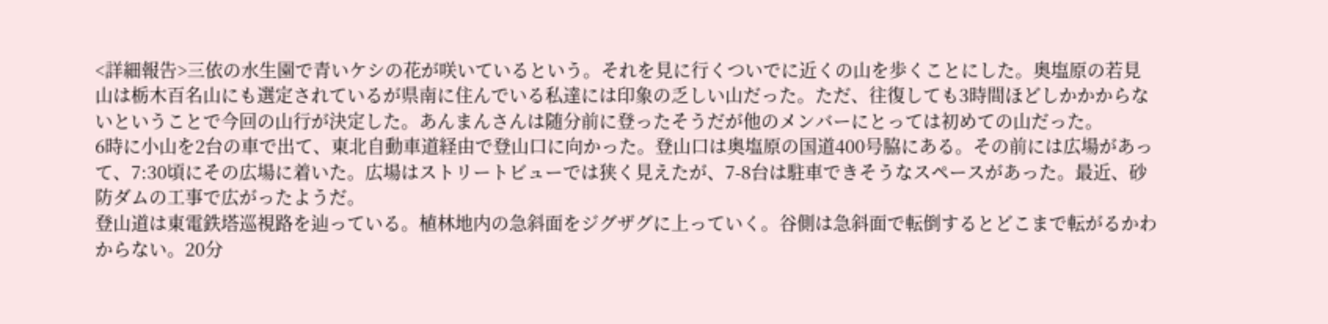<詳細報告>三依の水生園で青いケシの花が咲いているという。それを見に行くついでに近くの山を歩くことにした。奥塩原の若見山は栃木百名山にも選定されているが県南に住んでいる私達には印象の乏しい山だった。ただ、往復しても3時間ほどしかかからないということで今回の山行が決定した。あんまんさんは随分前に登ったそうだが他のメンバーにとっては初めての山だった。
6時に小山を2台の車で出て、東北自動車道経由で登山口に向かった。登山口は奥塩原の国道400号脇にある。その前には広場があって、7:30頃にその広場に着いた。広場はストリートビューでは狭く見えたが、7-8台は駐車できそうなスペースがあった。最近、砂防ダムの工事で広がったようだ。
登山道は東電鉄塔巡視路を辿っている。植林地内の急斜面をジグザグに上っていく。谷側は急斜面で転倒するとどこまで転がるかわからない。20分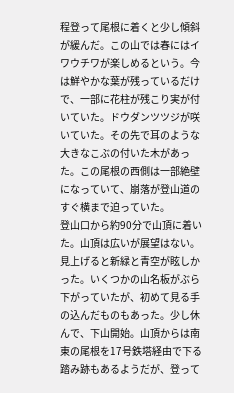程登って尾根に着くと少し傾斜が緩んだ。この山では春にはイワウチワが楽しめるという。今は鮮やかな葉が残っているだけで、一部に花柱が残こり実が付いていた。ドウダンツツジが咲いていた。その先で耳のような大きなこぶの付いた木があった。この尾根の西側は一部絶壁になっていて、崩落が登山道のすぐ横まで迫っていた。
登山口から約90分で山頂に着いた。山頂は広いが展望はない。見上げると新緑と青空が眩しかった。いくつかの山名板がぶら下がっていたが、初めて見る手の込んだものもあった。少し休んで、下山開始。山頂からは南東の尾根を17号鉄塔経由で下る踏み跡もあるようだが、登って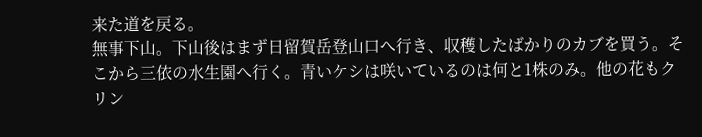来た道を戻る。
無事下山。下山後はまず日留賀岳登山口へ行き、収穫したばかりのカブを買う。そこから三依の水生園へ行く。青いケシは咲いているのは何と1株のみ。他の花もクリン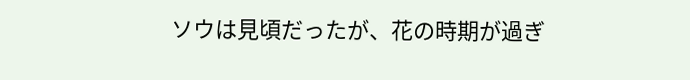ソウは見頃だったが、花の時期が過ぎ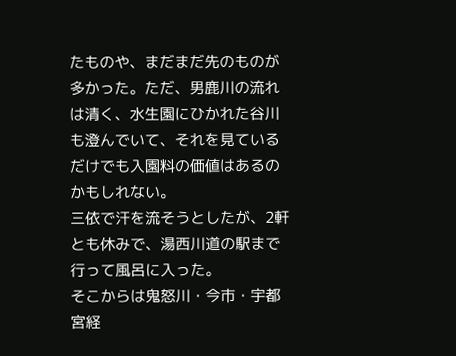たものや、まだまだ先のものが多かった。ただ、男鹿川の流れは清く、水生園にひかれた谷川も澄んでいて、それを見ているだけでも入園料の価値はあるのかもしれない。
三依で汗を流そうとしたが、2軒とも休みで、湯西川道の駅まで行って風呂に入った。
そこからは鬼怒川・今市・宇都宮経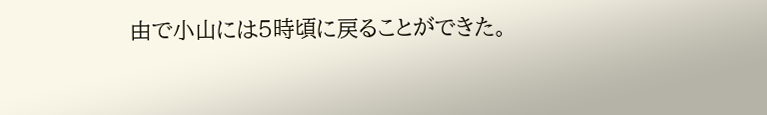由で小山には5時頃に戻ることができた。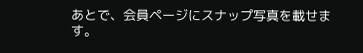あとで、会員ページにスナップ写真を載せます。